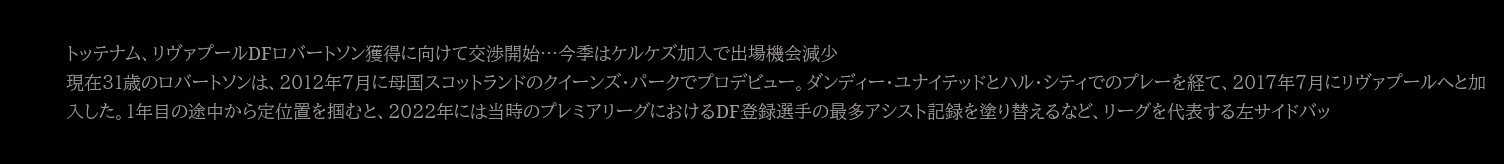トッテナム、リヴァプールDFロバートソン獲得に向けて交渉開始…今季はケルケズ加入で出場機会減少
現在31歳のロバートソンは、2012年7月に母国スコットランドのクイーンズ・パークでプロデビュー。ダンディー・ユナイテッドとハル・シティでのプレーを経て、2017年7月にリヴァプールへと加入した。1年目の途中から定位置を掴むと、2022年には当時のプレミアリーグにおけるDF登録選手の最多アシスト記録を塗り替えるなど、リーグを代表する左サイドバッ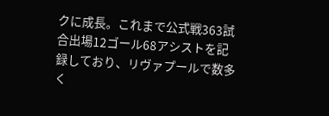クに成長。これまで公式戦363試合出場12ゴール68アシストを記録しており、リヴァプールで数多く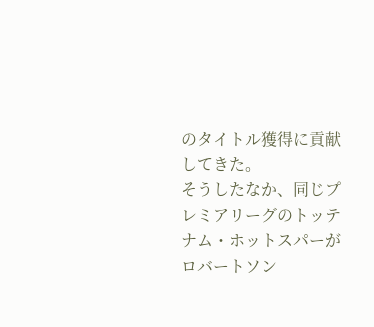のタイトル獲得に貢献してきた。
そうしたなか、同じプレミアリーグのトッテナム・ホットスパーがロバートソン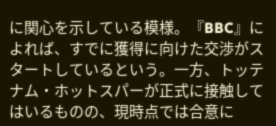に関心を示している模様。『BBC』によれば、すでに獲得に向けた交渉がスタートしているという。一方、トッテナム・ホットスパーが正式に接触してはいるものの、現時点では合意に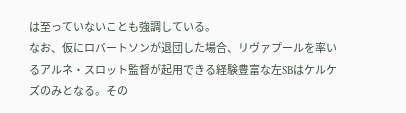は至っていないことも強調している。
なお、仮にロバートソンが退団した場合、リヴァプールを率いるアルネ・スロット監督が起用できる経験豊富な左SBはケルケズのみとなる。その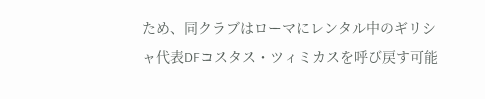ため、同クラブはローマにレンタル中のギリシャ代表DFコスタス・ツィミカスを呼び戻す可能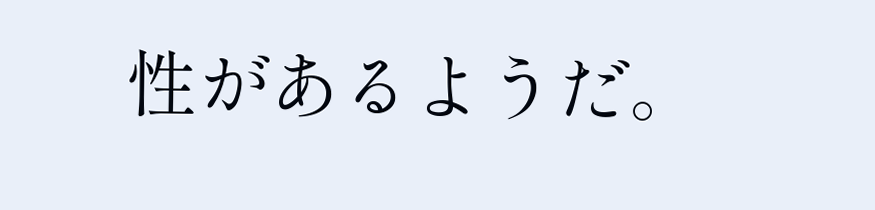性があるようだ。